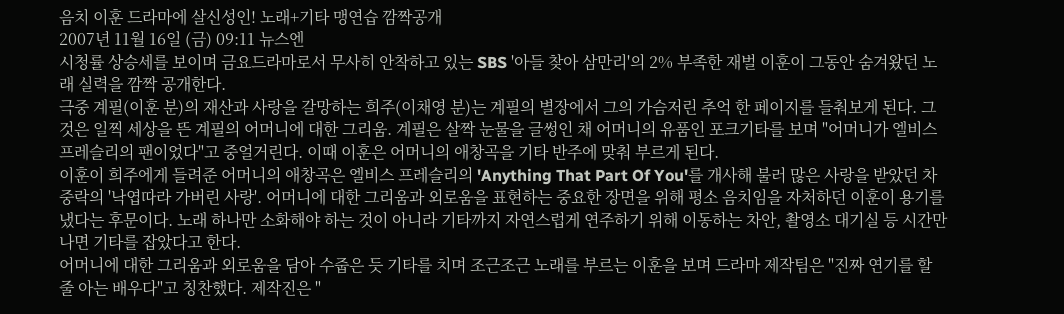음치 이훈 드라마에 살신성인! 노래+기타 맹연습 깜짝공개
2007년 11월 16일 (금) 09:11 뉴스엔
시청률 상승세를 보이며 금요드라마로서 무사히 안착하고 있는 SBS '아들 찾아 삼만리'의 2% 부족한 재벌 이훈이 그동안 숨겨왔던 노래 실력을 깜짝 공개한다.
극중 계필(이훈 분)의 재산과 사랑을 갈망하는 희주(이채영 분)는 계필의 별장에서 그의 가슴저린 추억 한 페이지를 들춰보게 된다. 그것은 일찍 세상을 뜬 계필의 어머니에 대한 그리움. 계필은 살짝 눈물을 글썽인 채 어머니의 유품인 포크기타를 보며 "어머니가 엘비스 프레슬리의 팬이었다"고 중얼거린다. 이때 이훈은 어머니의 애창곡을 기타 반주에 맞춰 부르게 된다.
이훈이 희주에게 들려준 어머니의 애창곡은 엘비스 프레슬리의 'Anything That Part Of You'를 개사해 불러 많은 사랑을 받았던 차중락의 '낙엽따라 가버린 사랑'. 어머니에 대한 그리움과 외로움을 표현하는 중요한 장면을 위해 평소 음치임을 자처하던 이훈이 용기를 냈다는 후문이다. 노래 하나만 소화해야 하는 것이 아니라 기타까지 자연스럽게 연주하기 위해 이동하는 차안, 촬영소 대기실 등 시간만 나면 기타를 잡았다고 한다.
어머니에 대한 그리움과 외로움을 담아 수줍은 듯 기타를 치며 조근조근 노래를 부르는 이훈을 보며 드라마 제작팀은 "진짜 연기를 할 줄 아는 배우다"고 칭찬했다. 제작진은 "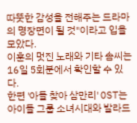따뜻한 감성을 전해주는 드라마의 명장면이 될 것"이라고 입을 모았다.
이훈의 멋진 노래와 기타 솜씨는 16일 5회분에서 확인할 수 있다.
한편 '아들 찾아 삼만리' OST는 아이돌 그룹 소녀시대와 발라드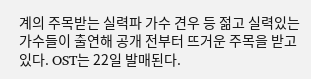계의 주목받는 실력파 가수 견우 등 젊고 실력있는 가수들이 출연해 공개 전부터 뜨거운 주목을 받고 있다. OST는 22일 발매된다.